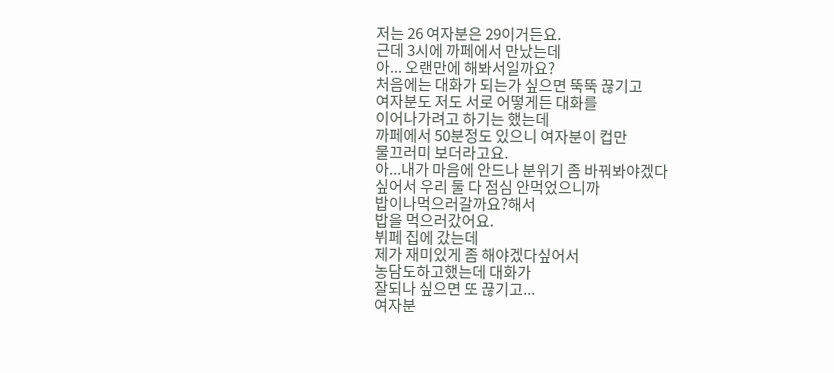저는 26 여자분은 29이거든요.
근데 3시에 까페에서 만났는데
아... 오랜만에 해봐서일까요?
처음에는 대화가 되는가 싶으면 뚝뚝 끊기고
여자분도 저도 서로 어떻게든 대화를
이어나가려고 하기는 했는데
까페에서 50분정도 있으니 여자분이 컵만
물끄러미 보더라고요.
아...내가 마음에 안드나 분위기 좀 바꿔봐야겠다
싶어서 우리 둘 다 점심 안먹었으니까
밥이나먹으러갈까요?해서
밥을 먹으러갔어요.
뷔페 집에 갔는데
제가 재미있게 좀 해야겠다싶어서
농담도하고했는데 대화가
잘되나 싶으면 또 끊기고...
여자분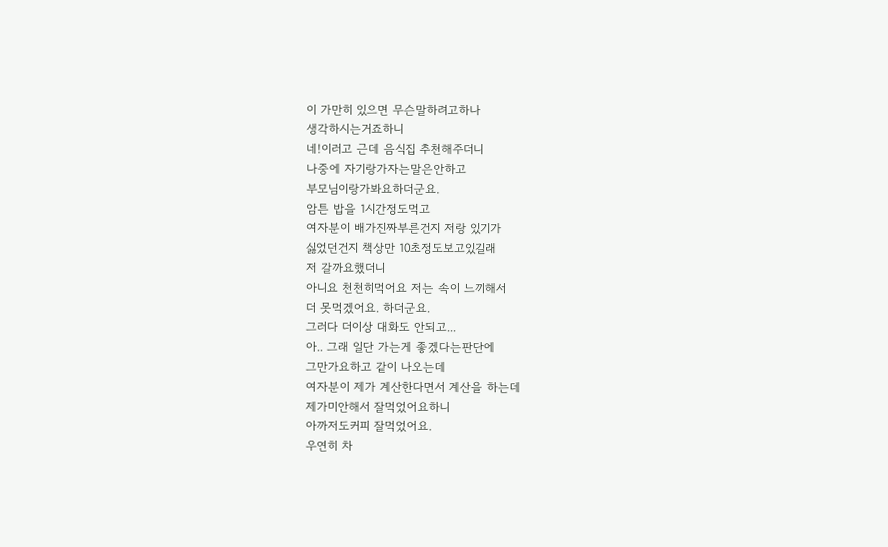이 가만히 있으면 무슨말하려고하나
생각하시는거죠하니
네!이러고 근데 음식집 추천해주더니
나중에 자기랑가자는말은안하고
부모님이랑가봐요하더군요.
암튼 밥을 1시간정도먹고
여자분이 배가진짜부른건지 저랑 있기가
싫었던건지 책상만 10초정도보고있길래
저 갈까요했더니
아니요 천천히먹어요 저는 속이 느끼해서
더 못먹겠어요. 하더군요.
그러다 더이상 대화도 안되고...
아.. 그래 일단 가는게 좋겠다는판단에
그만가요하고 같이 나오는데
여자분이 제가 계산한다면서 계산을 하는데
제가미안해서 잘먹었어요하니
아까저도커피 잘먹었어요.
우연히 차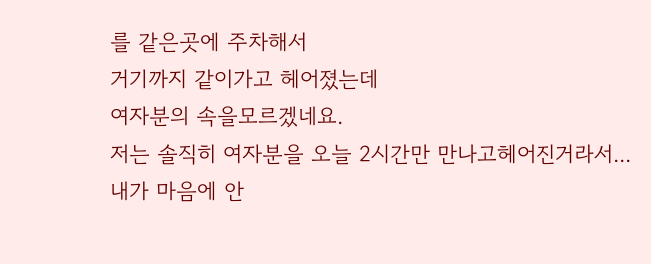를 같은곳에 주차해서
거기까지 같이가고 헤어졌는데
여자분의 속을모르겠네요.
저는 솔직히 여자분을 오늘 2시간만 만나고헤어진거라서...
내가 마음에 안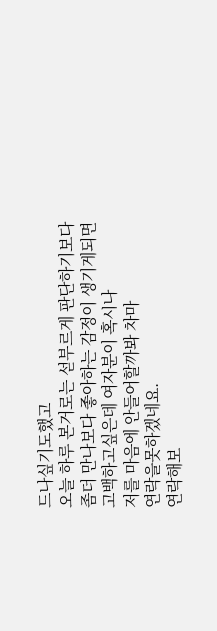드나싶기도했고
오늘 하루 본거로는 섣부르게 판단하기보다
좀더 만나보다 좋아하는 감정이 생기게되면
고백하고싶은데 여자분이 혹시나
저를 마음에 안들어할까봐 차마
연락을못하겠네요.
연락해보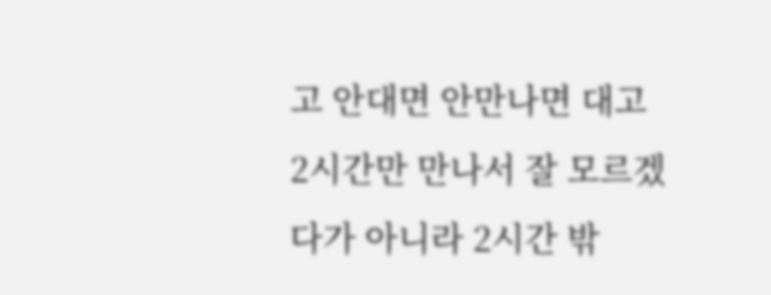고 안대면 안만나면 대고
2시간만 만나서 잘 모르겠다가 아니라 2시간 밖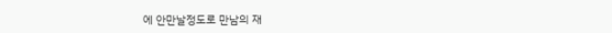에 안만날정도로 만남의 재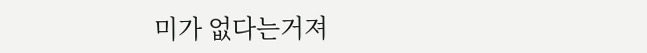미가 없다는거져